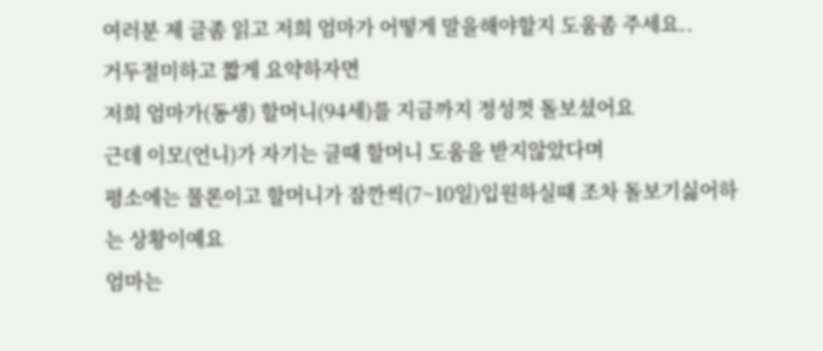여러분 제 글좀 읽고 저희 엄마가 어떻게 말을해야할지 도움좀 주세요..
거두절미하고 짧게 요약하자면
저희 엄마가(동생) 할머니(94세)를 지금까지 정성껏 돌보셨어요
근데 이모(언니)가 자기는 클때 할머니 도움을 받지않았다며
평소에는 물론이고 할머니가 잠깐씩(7~10일)입원하실때 조차 돌보기싫어하는 상황이예요
엄마는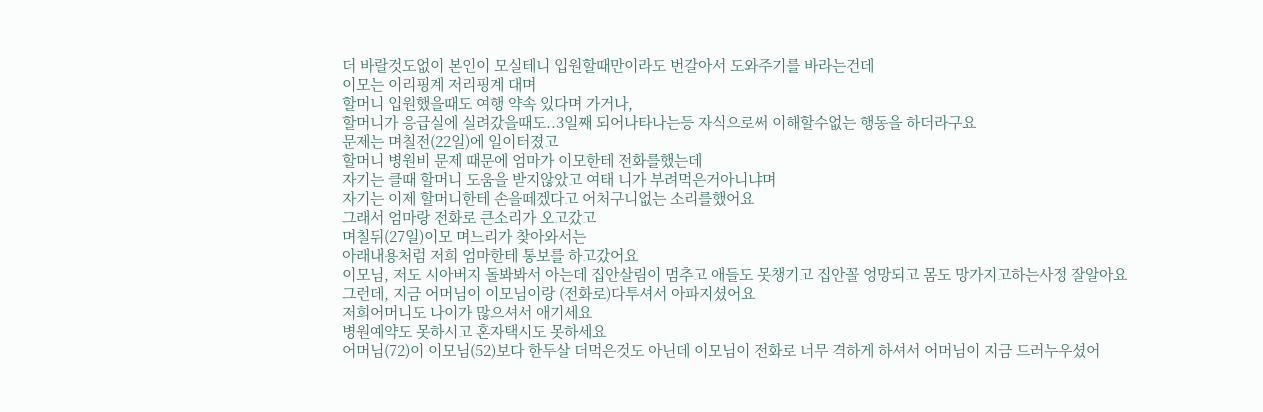더 바랄것도없이 본인이 모실테니 입원할때만이라도 번갈아서 도와주기를 바라는건데
이모는 이리핑계 저리핑계 대며
할머니 입원했을때도 여행 약속 있다며 가거나,
할머니가 응급실에 실려갔을때도..3일째 되어나타나는등 자식으로써 이해할수없는 행동을 하더라구요
문제는 며칠전(22일)에 일이터졌고
할머니 병원비 문제 때문에 엄마가 이모한테 전화를했는데
자기는 클때 할머니 도움을 받지않았고 여태 니가 부려먹은거아니냐며
자기는 이제 할머니한테 손을떼겠다고 어처구니없는 소리를했어요
그래서 엄마랑 전화로 큰소리가 오고갔고
며칠뒤(27일)이모 며느리가 찾아와서는
아래내용처럼 저희 엄마한테 통보를 하고갔어요
이모님, 저도 시아버지 돌봐봐서 아는데 집안살림이 멈추고 애들도 못챙기고 집안꼴 엉망되고 몸도 망가지고하는사정 잘알아요
그런데, 지금 어머님이 이모님이랑 (전화로)다투셔서 아파지셨어요
저희어머니도 나이가 많으셔서 애기세요
병원예약도 못하시고 혼자택시도 못하세요
어머님(72)이 이모님(52)보다 한두살 더먹은것도 아닌데 이모님이 전화로 너무 격하게 하셔서 어머님이 지금 드러누우셨어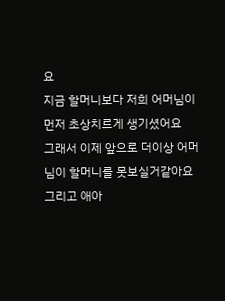요
지금 할머니보다 저희 어머님이 먼저 초상치르게 생기셨어요
그래서 이제 앞으로 더이상 어머님이 할머니를 못보실거같아요
그리고 애아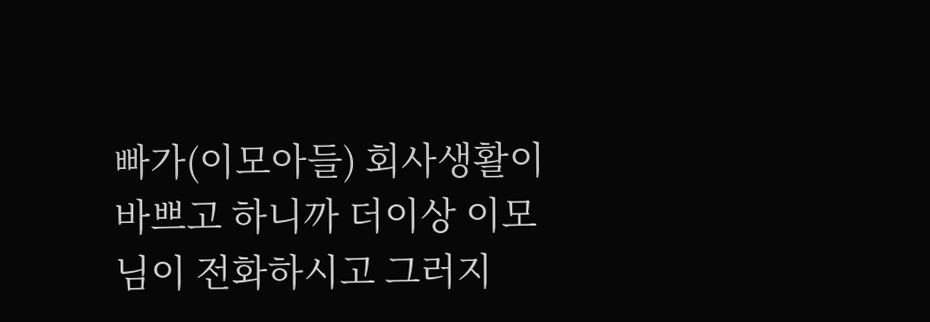빠가(이모아들) 회사생활이 바쁘고 하니까 더이상 이모님이 전화하시고 그러지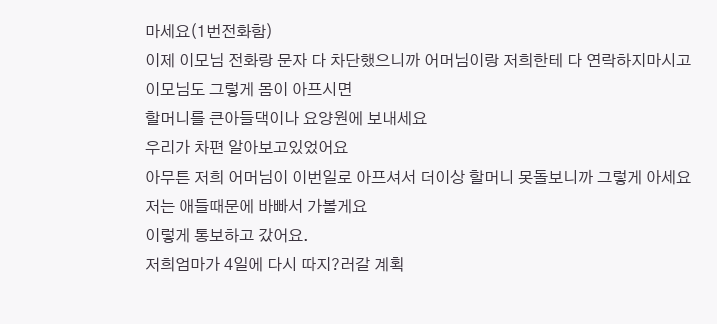마세요(1번전화함)
이제 이모님 전화랑 문자 다 차단했으니까 어머님이랑 저희한테 다 연락하지마시고
이모님도 그렇게 몸이 아프시면
할머니를 큰아들댁이나 요양원에 보내세요
우리가 차편 알아보고있었어요
아무튼 저희 어머님이 이번일로 아프셔서 더이상 할머니 못돌보니까 그렇게 아세요
저는 애들때문에 바빠서 가볼게요
이렇게 통보하고 갔어요.
저희엄마가 4일에 다시 따지?러갈 계획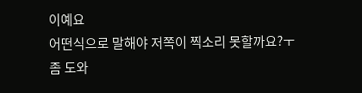이예요
어떤식으로 말해야 저쪽이 찍소리 못할까요?ㅜ
좀 도와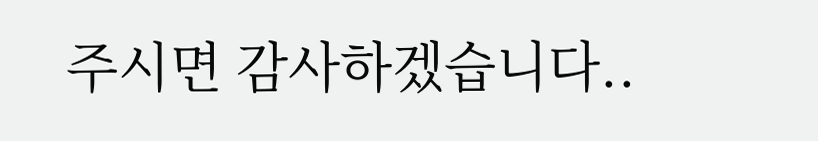주시면 감사하겠습니다..